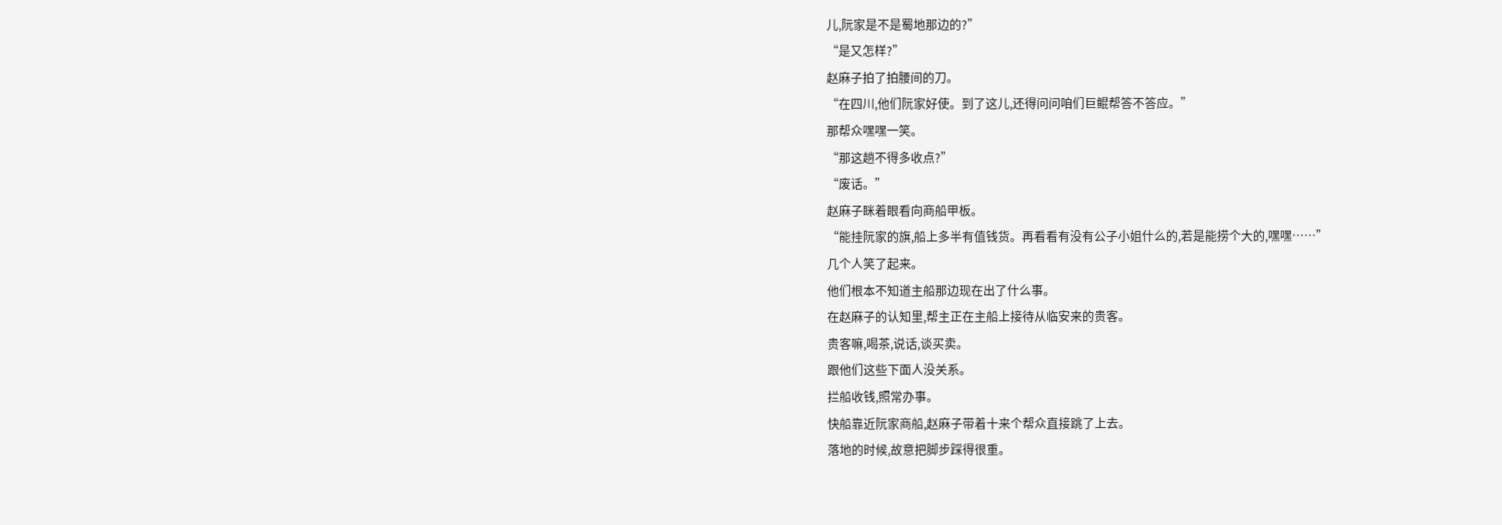儿,阮家是不是蜀地那边的?”
“是又怎样?”
赵麻子拍了拍腰间的刀。
“在四川,他们阮家好使。到了这儿,还得问问咱们巨鲲帮答不答应。”
那帮众嘿嘿一笑。
“那这趟不得多收点?”
“废话。”
赵麻子眯着眼看向商船甲板。
“能挂阮家的旗,船上多半有值钱货。再看看有没有公子小姐什么的,若是能捞个大的,嘿嘿……”
几个人笑了起来。
他们根本不知道主船那边现在出了什么事。
在赵麻子的认知里,帮主正在主船上接待从临安来的贵客。
贵客嘛,喝茶,说话,谈买卖。
跟他们这些下面人没关系。
拦船收钱,照常办事。
快船靠近阮家商船,赵麻子带着十来个帮众直接跳了上去。
落地的时候,故意把脚步踩得很重。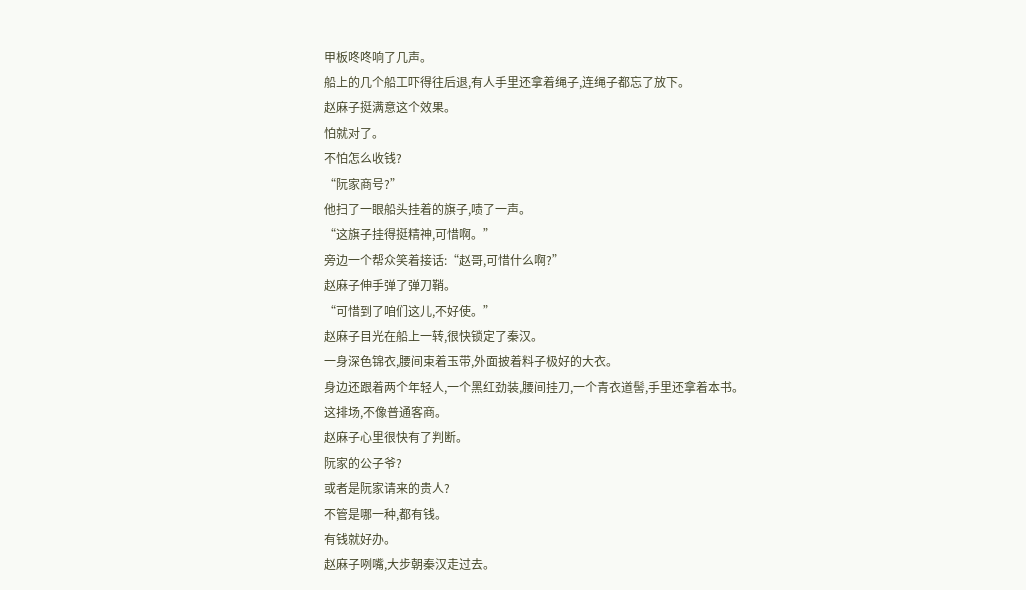甲板咚咚响了几声。
船上的几个船工吓得往后退,有人手里还拿着绳子,连绳子都忘了放下。
赵麻子挺满意这个效果。
怕就对了。
不怕怎么收钱?
“阮家商号?”
他扫了一眼船头挂着的旗子,啧了一声。
“这旗子挂得挺精神,可惜啊。”
旁边一个帮众笑着接话:“赵哥,可惜什么啊?”
赵麻子伸手弹了弹刀鞘。
“可惜到了咱们这儿,不好使。”
赵麻子目光在船上一转,很快锁定了秦汉。
一身深色锦衣,腰间束着玉带,外面披着料子极好的大衣。
身边还跟着两个年轻人,一个黑红劲装,腰间挂刀,一个青衣道髻,手里还拿着本书。
这排场,不像普通客商。
赵麻子心里很快有了判断。
阮家的公子爷?
或者是阮家请来的贵人?
不管是哪一种,都有钱。
有钱就好办。
赵麻子咧嘴,大步朝秦汉走过去。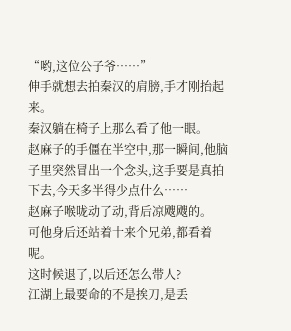“哟,这位公子爷……”
伸手就想去拍秦汉的肩膀,手才刚抬起来。
秦汉躺在椅子上那么看了他一眼。
赵麻子的手僵在半空中,那一瞬间,他脑子里突然冒出一个念头,这手要是真拍下去,今天多半得少点什么……
赵麻子喉咙动了动,背后凉飕飕的。
可他身后还站着十来个兄弟,都看着呢。
这时候退了,以后还怎么带人?
江湖上最要命的不是挨刀,是丢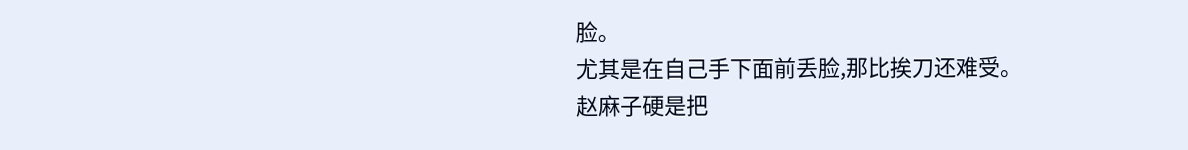脸。
尤其是在自己手下面前丢脸,那比挨刀还难受。
赵麻子硬是把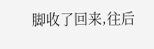脚收了回来,往后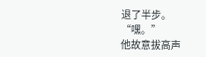退了半步。
“嘿。”
他故意拔高声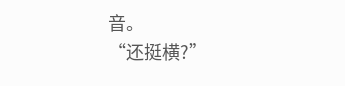音。
“还挺横?”